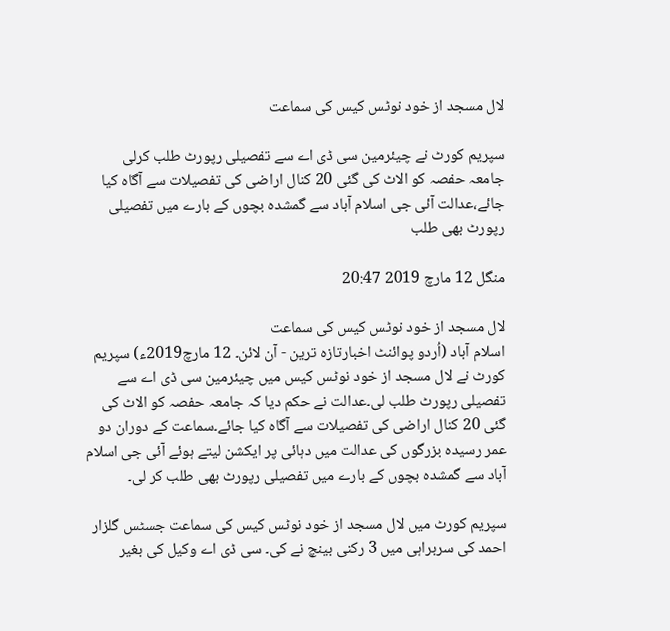لال مسجد از خود نوٹس کیس کی سماعت

سپریم کورٹ نے چیئرمین سی ڈی اے سے تفصیلی رپورٹ طلب کرلی جامعہ حفصہ کو الاٹ کی گئی 20 کنال اراضی کی تفصیلات سے آگاہ کیا جائے،عدالت آئی جی اسلام آباد سے گمشدہ بچوں کے بارے میں تفصیلی رپورٹ بھی طلب

منگل 12 مارچ 2019 20:47

لال مسجد از خود نوٹس کیس کی سماعت
اسلام آباد (اُردو پوائنٹ اخبارتازہ ترین - آن لائن۔ 12 مارچ2019ء) سپریم کورٹ نے لال مسجد از خود نوٹس کیس میں چیئرمین سی ڈی اے سے تفصیلی رپورٹ طلب لی۔عدالت نے حکم دیا کہ جامعہ حفصہ کو الاٹ کی گئی 20 کنال اراضی کی تفصیلات سے آگاہ کیا جائے۔سماعت کے دوران دو عمر رسیدہ بزرگوں کی عدالت میں دہائی پر ایکشن لیتے ہوئے آئی جی اسلام آباد سے گمشدہ بچوں کے بارے میں تفصیلی رپورٹ بھی طلب کر لی۔

سپریم کورٹ میں لال مسجد از خود نوٹس کیس کی سماعت جسٹس گلزار احمد کی سربراہی میں 3 رکنی بینچ نے کی۔ سی ڈی اے وکیل کی بغیر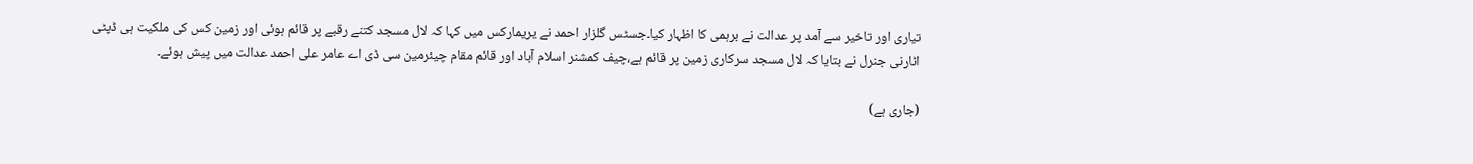تیاری اور تاخیر سے آمد پر عدالت نے برہمی کا اظہار کیا۔جسٹس گلزار احمد نے یریمارکس میں کہا کہ لال مسجد کتنے رقبے پر قائم ہوئی اور زمین کس کی ملکیت ہی ڈپٹی اٹارنی جنرل نے بتایا کہ لال مسجد سرکاری زمین پر قائم ہے،چیف کمشنر اسلام آباد اور قائم مقام چیئرمین سی ڈی اے عامر علی احمد عدالت میں پیش ہوئے۔

(جاری ہے)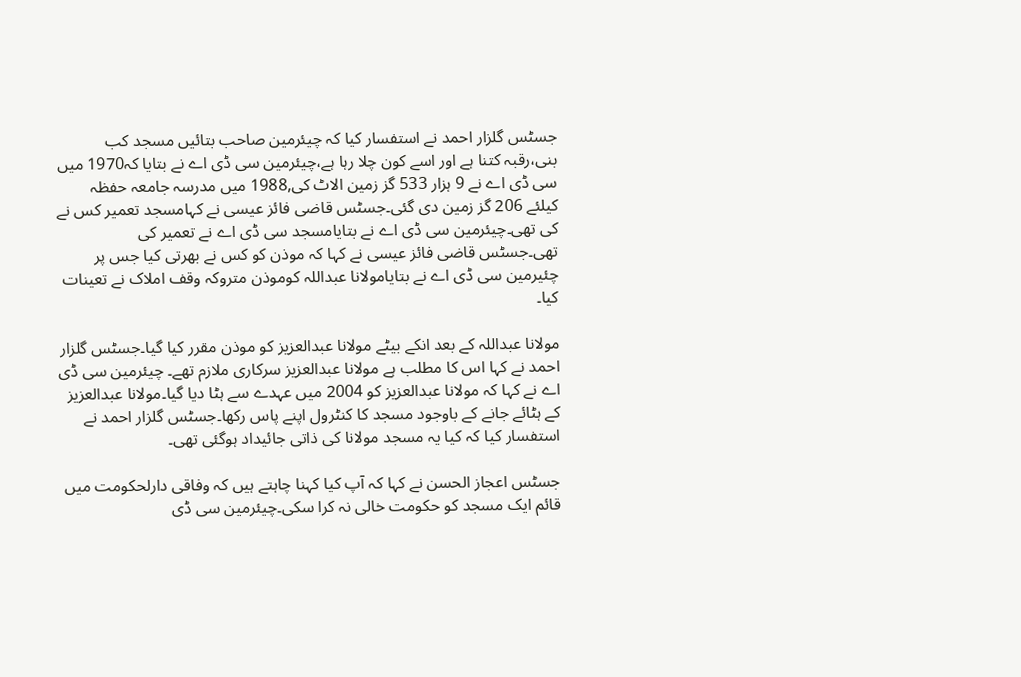جسٹس گلزار احمد نے استفسار کیا کہ چیئرمین صاحب بتائیں مسجد کب بنی،رقبہ کتنا ہے اور اسے کون چلا رہا ہے،چیئرمین سی ڈی اے نے بتایا کہ1970 میں سی ڈی اے نے 9 ہزار 533 گز زمین الاٹ کی,1988 میں مدرسہ جامعہ حفظہ کیلئے 206 گز زمین دی گئی۔جسٹس قاضی فائز عیسی نے کہامسجد تعمیر کس نے کی تھی۔چیئرمین سی ڈی اے نے بتایامسجد سی ڈی اے نے تعمیر کی تھی۔جسٹس قاضی فائز عیسی نے کہا کہ موذن کو کس نے بھرتی کیا جس پر چئیرمین سی ڈی اے نے بتایامولانا عبداللہ کوموذن متروکہ وقف املاک نے تعینات کیا۔

مولانا عبداللہ کے بعد انکے بیٹے مولانا عبدالعزیز کو موذن مقرر کیا گیا۔جسٹس گلزار احمد نے کہا اس کا مطلب ہے مولانا عبدالعزیز سرکاری ملازم تھے۔ چیئرمین سی ڈی اے نے کہا کہ مولانا عبدالعزیز کو 2004 میں عہدے سے ہٹا دیا گیا۔مولانا عبدالعزیز کے ہٹائے جانے کے باوجود مسجد کا کنٹرول اپنے پاس رکھا۔جسٹس گلزار احمد نے استفسار کیا کہ کیا یہ مسجد مولانا کی ذاتی جائیداد ہوگئی تھی۔

جسٹس اعجاز الحسن نے کہا کہ آپ کیا کہنا چاہتے ہیں کہ وفاقی دارلحکومت میں قائم ایک مسجد کو حکومت خالی نہ کرا سکی۔چیئرمین سی ڈی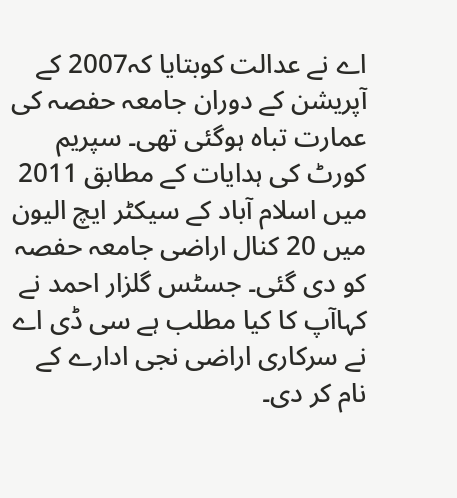اے نے عدالت کوبتایا کہ2007 کے آپریشن کے دوران جامعہ حفصہ کی عمارت تباہ ہوگئی تھی۔ سپریم کورٹ کی ہدایات کے مطابق 2011 میں اسلام آباد کے سیکٹر ایچ الیون میں 20 کنال اراضی جامعہ حفصہ کو دی گئی۔ جسٹس گلزار احمد نے کہاآپ کا کیا مطلب ہے سی ڈی اے نے سرکاری اراضی نجی ادارے کے نام کر دی۔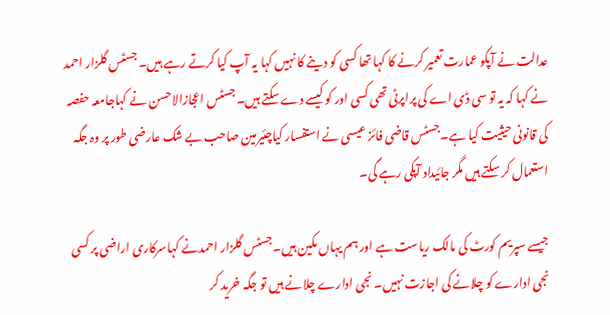عدالت نے آپکو عمارت تعمیر کرنے کا کہا تھا کسی کو دینے کا نہیں کہا یہ آپ کیا کرتے رہے ہیں۔ جسٹس گلزار احمد نے کہا کہ یہ تو سی ڈی اے کی پراپرٹی تھی کسی اور کو کیسے دے سکتے ہیں۔ جسٹس اعجازالاحسن نے کہاجامعہ حفصہ کی قانونی حیثیت کیا ہے۔جسٹس قاضی فائز عیسی نے استفسار کیاچئیرمین صاحب بے شک عارضی طور پر وہ جگہ استعمال کر سکتے ہیں مگر جائیداد آپکی رہے گی۔

جیسے سپریم کورٹ کی مالک ریاست ہے اور ہم یہاں مکین ہیں۔جسٹس گلزار احمدنے کہاسرکاری اراضی پر کسی نجی ادارے کو چلانے کی اجازت نہیں۔ نجی ادارے چلانے ہیں تو جگہ خرید کر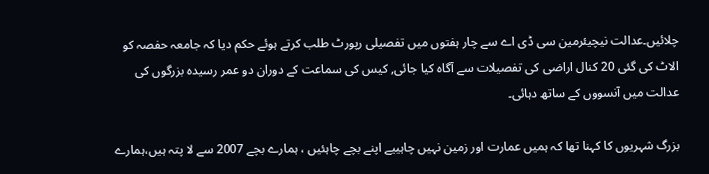چلائیں۔عدالت نیچیئرمین سی ڈی اے سے چار ہفتوں میں تفصیلی رپورٹ طلب کرتے ہوئے حکم دیا کہ جامعہ حفصہ کو الاٹ کی گئی 20 کنال اراضی کی تفصیلات سے آگاہ کیا جائی, کیس کی سماعت کے دوران دو عمر رسیدہ بزرگوں کی عدالت میں آنسووں کے ساتھ دہائی۔

بزرگ شہریوں کا کہنا تھا کہ ہمیں عمارت اور زمین نہیں چاہییے اپنے بچے چاہئیں ، ہمارے بچے 2007 سے لا پتہ ہیں،ہمارے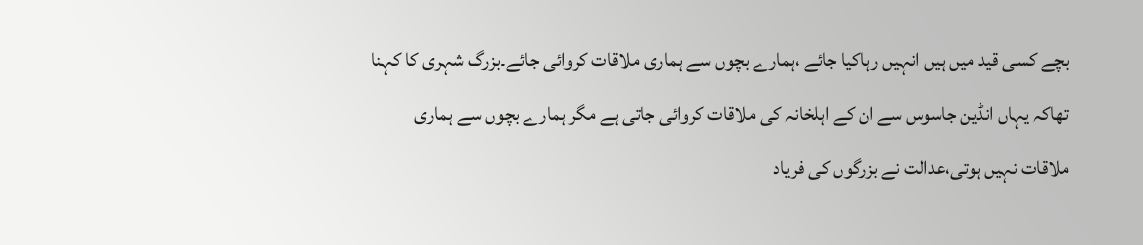بچے کسی قید میں ہیں انہیں رہاکیا جائے ،ہمارے بچوں سے ہماری ملاقات کروائی جائے۔بزرگ شہری کا کہنا تھاکہ یہاں انڈین جاسوس سے ان کے اہلخانہ کی ملاقات کروائی جاتی ہے مگر ہمارے بچوں سے ہماری ملاقات نہیں ہوتی،عدالت نے بزرگوں کی فریاد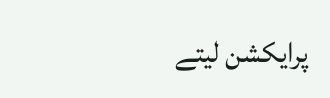پرایکشن لیتے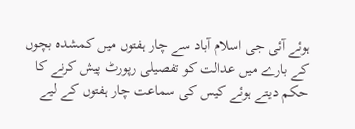ہوئے آئی جی اسلام آباد سے چار ہفتوں میں کمشدہ بچوں کے بارے میں عدالت کو تفصیلی رپورٹ پیش کرنے کا حکم دیتے ہوئے کیس کی سماعت چار ہفتوں کے لیے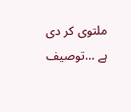ملتوی کر دی ہے …توصیف